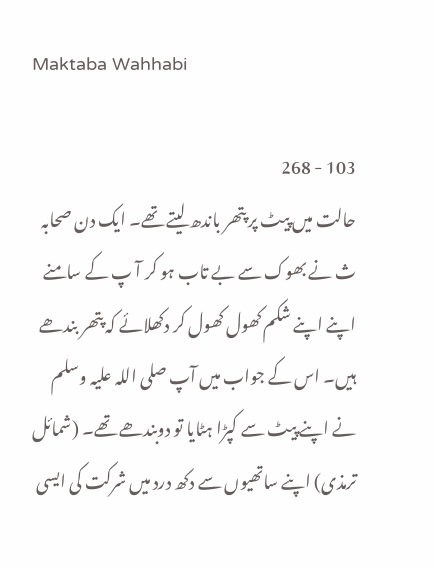Maktaba Wahhabi

103 - 268
حالت میں پیٹ پر پتھر باندھ لیتے تھے۔ ایک دن صحابہ ث نے بھوک سے بے تاب ہو کر آ پ کے سامنے اپنے اپنے شکم کھول کھول کر دکھلائے کہ پتھر بندھے ہیں۔ اس کے جواب میں آپ صلی اللہ علیہ وسلم نے اپنے پیٹ سے کپڑا ہٹایا تو دوبندھے تھے۔ (شمائل ترمذی) اپنے ساتھیوں سے دکھ درد میں شرکت کی ایسی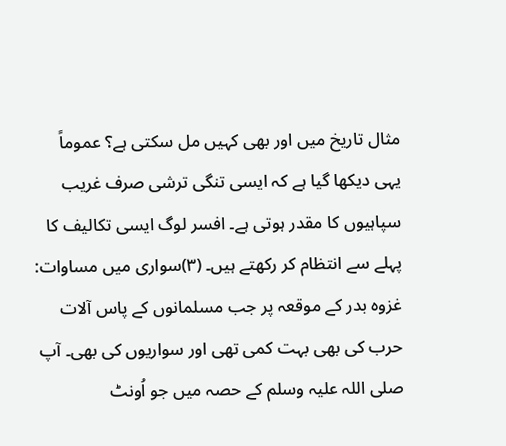مثال تاریخ میں اور بھی کہیں مل سکتی ہے؟ عموماً یہی دیکھا گیا ہے کہ ایسی تنگی ترشی صرف غریب سپاہیوں کا مقدر ہوتی ہے۔ افسر لوگ ایسی تکالیف کا پہلے سے انتظام کر رکھتے ہیں۔ (۳)سواری میں مساوات: غزوہ بدر کے موقعہ پر جب مسلمانوں کے پاس آلات حرب کی بھی بہت کمی تھی اور سواریوں کی بھی۔ آپ صلی اللہ علیہ وسلم کے حصہ میں جو اُونٹ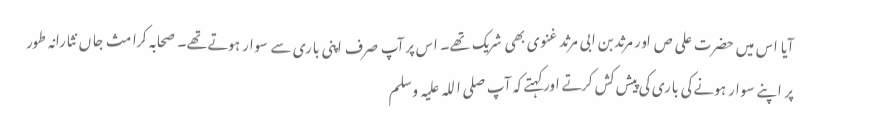آیا اس میں حضرت علی ص اور مرثد بن ابی مرثد غنوی بھی شریک تھے۔ اس پر آپ صرف اپنی باری سے سوار ہوتے تھے۔ صحابہ کرامث جاں نثارانہ طور پر اپنے سوار ہونے کی باری کی پیش کش کرتے اور کہتے کہ آپ صلی اللہ علیہ وسلم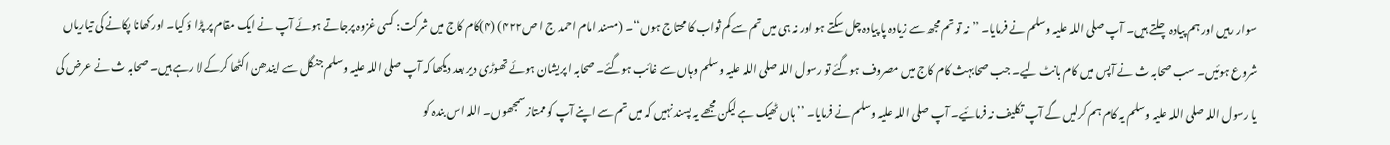سوار رہیں اور ہم پیادہ چلتے ہیں۔ آپ صلی اللہ علیہ وسلم نے فرمایا۔ ’’نہ تو تم مجھ سے زیادہ پا پیادہ چل سکتے ہو اور نہ ہی میں تم سے کم ثواب کا محتاج ہوں‘‘۔ (مسند امام احمد ج ا ص۴۲۲) (۴)کام کاج میں شرکت: کسی غزوہ پرجاتے ہوئے آپ نے ایک مقام پر پڑا ؤ کیا۔ اور کھانا پکانے کی تیاریاں شروع ہوئیں۔ سب صحابہ ث نے آپس میں کام بانٹ لیے۔ جب صحابہث کام کاج میں مصروف ہوگئے تو رسول اللہ صلی اللہ علیہ وسلم وہاں سے غائب ہوگئے۔ صحابہ ا پریشان ہوئے تھوڑی دیر بعد دیکھا کہ آپ صلی اللہ علیہ وسلم جنگل سے ایندھن اکٹھا کرکے لا رہے ہیں۔ صحابہ ث نے عرض کی یا رسول اللہ صلی اللہ علیہ وسلم یہ کام ہم کرلیں گے آپ تکلیف نہ فرمائیے۔ آپ صلی اللہ علیہ وسلم نے فرمایا۔ ’’ہاں ٹھیک ہے لیکن مجھے یہ پسند نہیں کہ میں تم سے اپنے آپ کو ممتاز سمجھوں۔ اللہ اس بندہ کو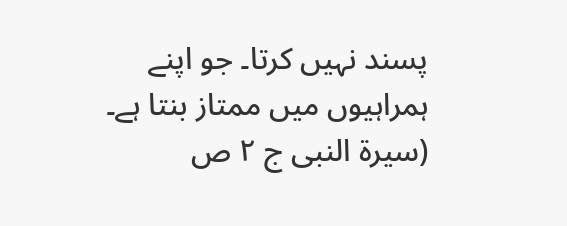پسند نہیں کرتا۔ جو اپنے ہمراہیوں میں ممتاز بنتا ہے۔ (سیرۃ النبی ج ۲ ص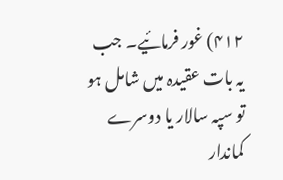۴۱۲) غور فرمائیے۔ جب یہ بات عقیدہ میں شامل ہو تو سپہ سالار یا دوسرے کماندار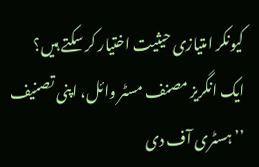کیونکر امتیازی حیثیت اختیار کر سکتے ہیں؟ ایک انگریز مصنف مسٹر وائل، اپنی تصنیف ’’ہسٹری آف دی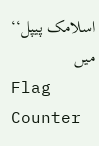اسلامک پیپل‘‘ میں
Flag Counter